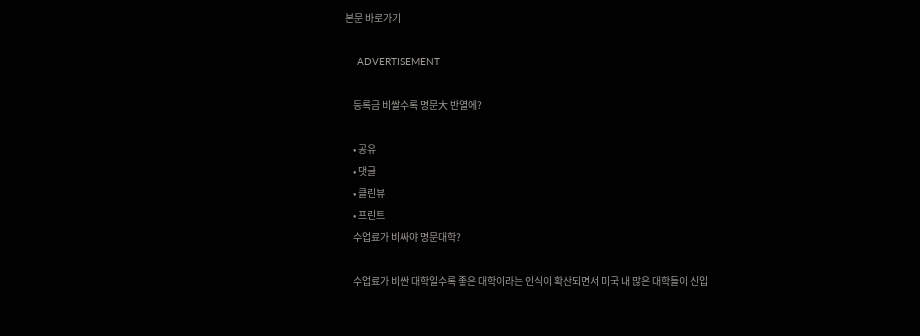본문 바로가기

    ADVERTISEMENT

    등록금 비쌀수록 명문大 반열에?

    • 공유
    • 댓글
    • 클린뷰
    • 프린트
    수업료가 비싸야 명문대학?

    수업료가 비싼 대학일수록 좋은 대학이라는 인식이 확산되면서 미국 내 많은 대학들이 신입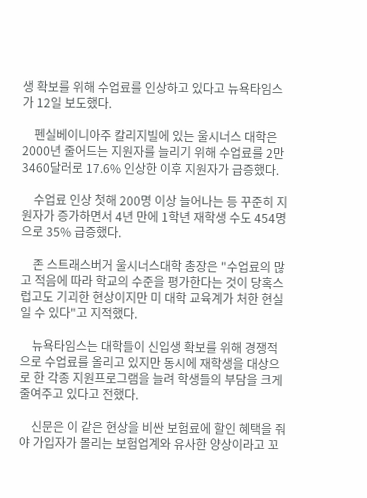생 확보를 위해 수업료를 인상하고 있다고 뉴욕타임스가 12일 보도했다.

    펜실베이니아주 칼리지빌에 있는 울시너스 대학은 2000년 줄어드는 지원자를 늘리기 위해 수업료를 2만3460달러로 17.6% 인상한 이후 지원자가 급증했다.

    수업료 인상 첫해 200명 이상 늘어나는 등 꾸준히 지원자가 증가하면서 4년 만에 1학년 재학생 수도 454명으로 35% 급증했다.

    존 스트래스버거 울시너스대학 총장은 "수업료의 많고 적음에 따라 학교의 수준을 평가한다는 것이 당혹스럽고도 기괴한 현상이지만 미 대학 교육계가 처한 현실일 수 있다"고 지적했다.

    뉴욕타임스는 대학들이 신입생 확보를 위해 경쟁적으로 수업료를 올리고 있지만 동시에 재학생을 대상으로 한 각종 지원프로그램을 늘려 학생들의 부담을 크게 줄여주고 있다고 전했다.

    신문은 이 같은 현상을 비싼 보험료에 할인 혜택을 줘야 가입자가 몰리는 보험업계와 유사한 양상이라고 꼬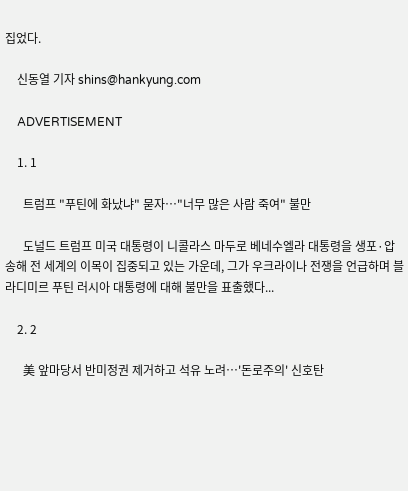집었다.

    신동열 기자 shins@hankyung.com

    ADVERTISEMENT

    1. 1

      트럼프 "푸틴에 화났냐" 묻자…"너무 많은 사람 죽여" 불만

      도널드 트럼프 미국 대통령이 니콜라스 마두로 베네수엘라 대통령을 생포·압송해 전 세계의 이목이 집중되고 있는 가운데, 그가 우크라이나 전쟁을 언급하며 블라디미르 푸틴 러시아 대통령에 대해 불만을 표출했다...

    2. 2

      美 앞마당서 반미정권 제거하고 석유 노려…'돈로주의' 신호탄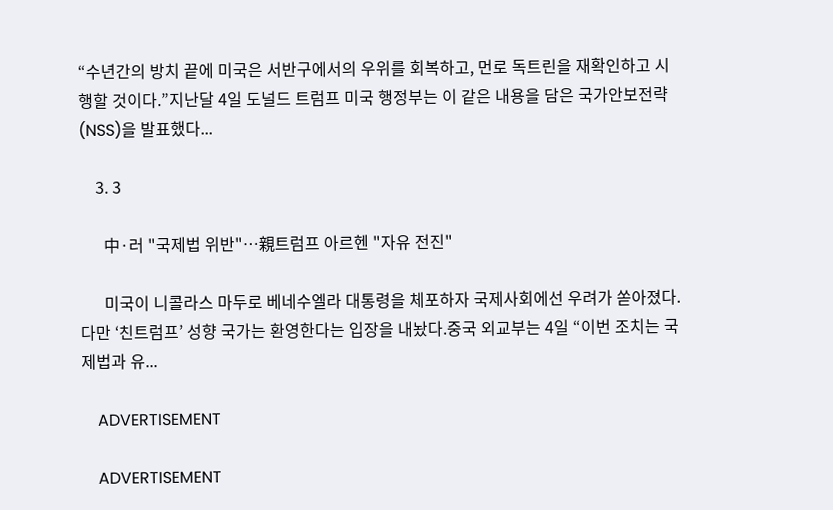“수년간의 방치 끝에 미국은 서반구에서의 우위를 회복하고, 먼로 독트린을 재확인하고 시행할 것이다.”지난달 4일 도널드 트럼프 미국 행정부는 이 같은 내용을 담은 국가안보전략(NSS)을 발표했다...

    3. 3

      中·러 "국제법 위반"…親트럼프 아르헨 "자유 전진"

      미국이 니콜라스 마두로 베네수엘라 대통령을 체포하자 국제사회에선 우려가 쏟아졌다. 다만 ‘친트럼프’ 성향 국가는 환영한다는 입장을 내놨다.중국 외교부는 4일 “이번 조치는 국제법과 유...

    ADVERTISEMENT

    ADVERTISEMENT